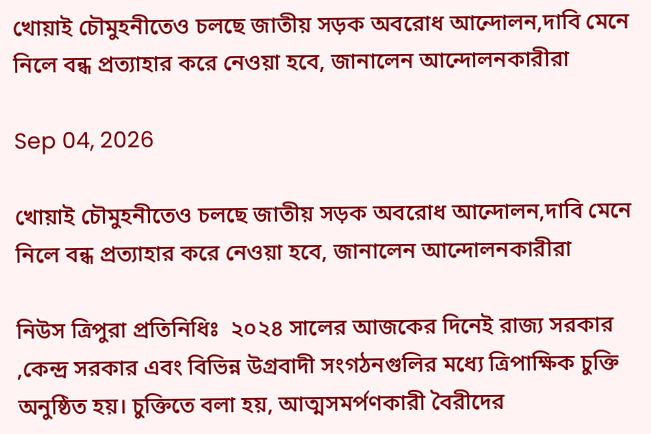খোয়াই চৌমুহনীতেও চলছে জাতীয় সড়ক অবরোধ আন্দোলন,দাবি মেনে নিলে বন্ধ প্রত্যাহার করে নেওয়া হবে, জানালেন আন্দোলনকারীরা

Sep 04, 2026

খোয়াই চৌমুহনীতেও চলছে জাতীয় সড়ক অবরোধ আন্দোলন,দাবি মেনে নিলে বন্ধ প্রত্যাহার করে নেওয়া হবে, জানালেন আন্দোলনকারীরা

নিউস ত্রিপুরা প্রতিনিধিঃ  ২০২৪ সালের আজকের দিনেই রাজ্য সরকার ,কেন্দ্র সরকার এবং বিভিন্ন উগ্রবাদী সংগঠনগুলির মধ্যে ত্রিপাক্ষিক চুক্তি অনুষ্ঠিত হয়। চুক্তিতে বলা হয়, আত্মসমর্পণকারী বৈরীদের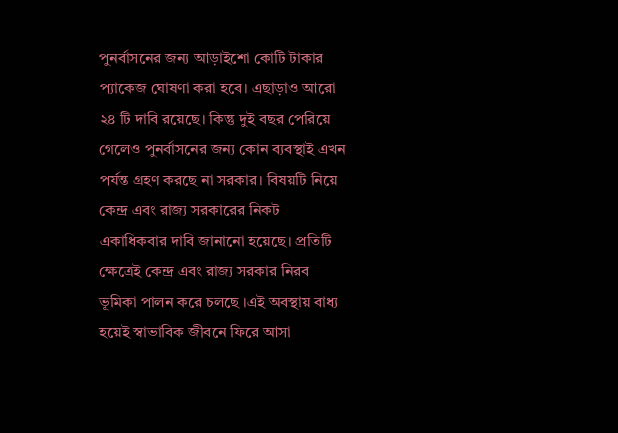পুনর্বাসনের জন্য আড়াইশো কোটি টাকার প্যাকেজ ঘোষণা করা হবে। এছাড়াও আরো ২৪ টি দাবি রয়েছে। কিন্তু দুই বছর পেরিয়ে গেলেও পুনর্বাসনের জন্য কোন ব্যবস্থাই এখন পর্যন্ত গ্রহণ করছে না সরকার। বিষয়টি নিয়ে কেন্দ্র এবং রাজ্য সরকারের নিকট একাধিকবার দাবি জানানো হয়েছে। প্রতিটি ক্ষেত্রেই কেন্দ্র এবং রাজ্য সরকার নিরব ভূমিকা পালন করে চলছে ।এই অবস্থায় বাধ্য হয়েই স্বাভাবিক জীবনে ফিরে আসা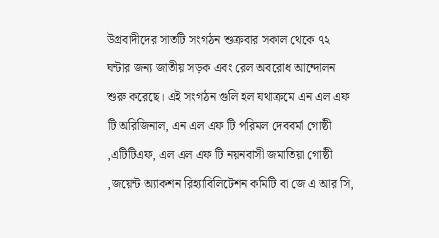উগ্রবাদীদের সাতটি সংগঠন শুক্রবার সকাল থেকে ৭২ ঘন্টার জন্য জাতীয় সড়ক এবং রেল অবরোধ আন্দোলন শুরু করেছে। এই সংগঠন গুলি হল যথাক্রমে এন এল এফ টি অরিজিনাল, এন এল এফ টি পরিমল দেববর্মা গোষ্ঠী ,এটিটিএফ, এল এল এফ টি নয়নবাসী জমাতিয়া গোষ্ঠী ,জয়েন্ট অ্যাকশন রিহ্যাবিলিটেশন কমিটি বা জে এ আর সি,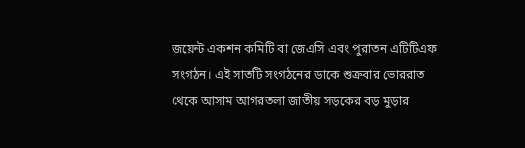জয়েন্ট একশন কমিটি বা জেএসি এবং পুরাতন এটিটিএফ সংগঠন। এই সাতটি সংগঠনের ডাকে শুক্রবার ভোররাত থেকে আসাম আগরতলা জাতীয় সড়কের বড় মুড়ার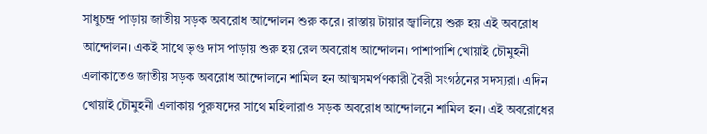সাধুচন্দ্র পাড়ায় জাতীয় সড়ক অবরোধ আন্দোলন শুরু করে। রাস্তায় টায়ার জ্বালিয়ে শুরু হয় এই অবরোধ আন্দোলন। একই সাথে ভৃগু দাস পাড়ায় শুরু হয় রেল অবরোধ আন্দোলন। পাশাপাশি খোয়াই চৌমুহনী এলাকাতেও জাতীয় সড়ক অবরোধ আন্দোলনে শামিল হন আত্মসমর্পণকারী বৈরী সংগঠনের সদস্যরা। এদিন খোয়াই চৌমুহনী এলাকায় পুরুষদের সাথে মহিলারাও সড়ক অবরোধ আন্দোলনে শামিল হন। এই অবরোধের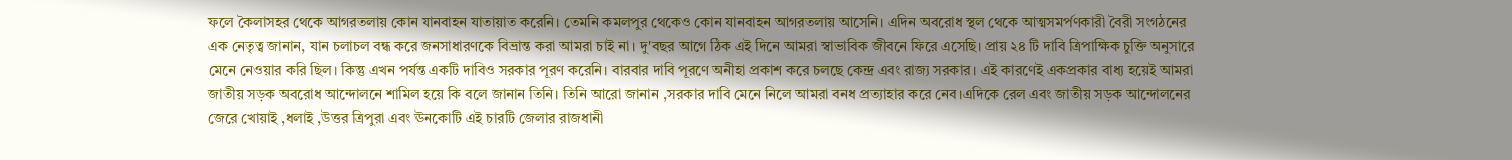ফলে কৈলাসহর থেকে আগরতলায় কোন যানবাহন যাতায়াত করেনি। তেমনি কমলপুর থেকেও কোন যানবাহন আগরতলায় আসেনি। এদিন অবরোধ স্থল থেকে আত্মসমর্পণকারী বৈরী সংগঠনের এক নেতৃত্ব জানান, যান চলাচল বন্ধ করে জনসাধারণকে বিভ্রান্ত করা আমরা চাই না। দু'বছর আগে ঠিক এই দিনে আমরা স্বাভাবিক জীবনে ফিরে এসেছি। প্রায় ২৪ টি দাবি ত্রিপাক্ষিক চুক্তি অনুসারে মেনে নেওয়ার করি ছিল। কিন্তু এখন পর্যন্ত একটি দাবিও সরকার পূরণ করেনি। বারবার দাবি পূরণে অনীহা প্রকাশ করে চলছে কেন্দ্র এবং রাজ্য সরকার। এই কারণেই একপ্রকার বাধ্য হয়েই আমরা জাতীয় সড়ক অবরোধ আন্দোলনে শামিল হয়ে কি বলে জানান তিনি। তিনি আরো জানান ,সরকার দাবি মেনে নিলে আমরা বনধ প্রত্যাহার করে নেব।এদিকে রেল এবং জাতীয় সড়ক আন্দোলনের জেরে খোয়াই ,ধলাই ,উত্তর ত্রিপুরা এবং ঊনকোটি এই চারটি জেলার রাজধানী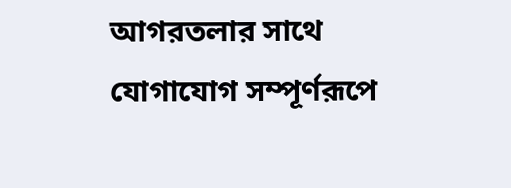আগরতলার সাথে যোগাযোগ সম্পূর্ণরূপে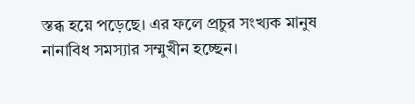স্তব্ধ হয়ে পড়েছে। এর ফলে প্রচুর সংখ্যক মানুষ নানাবিধ সমস্যার সম্মুখীন হচ্ছেন।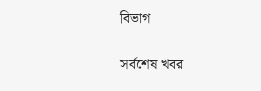বিভাগ

সর্বশেষ খবর